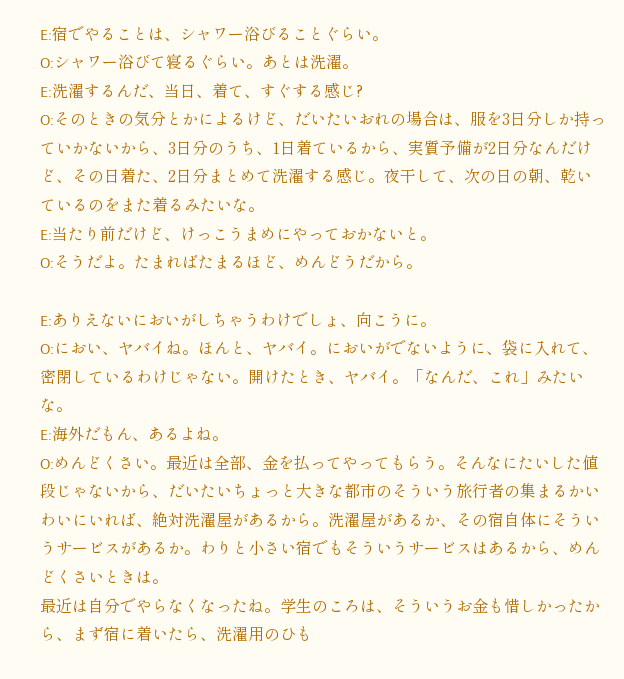E:宿でやることは、シャワー浴びることぐらい。
O:シャワー浴びて寝るぐらい。あとは洗濯。
E:洗濯するんだ、当日、着て、すぐする感じ?
O:そのときの気分とかによるけど、だいたいおれの場合は、服を3日分しか持っていかないから、3日分のうち、1日着ているから、実質予備が2日分なんだけど、その日着た、2日分まとめて洗濯する感じ。夜干して、次の日の朝、乾いているのをまた着るみたいな。
E:当たり前だけど、けっこうまめにやっておかないと。
O:そうだよ。たまればたまるほど、めんどうだから。

E:ありえないにおいがしちゃうわけでしょ、向こうに。
O:におい、ヤバイね。ほんと、ヤバイ。においがでないように、袋に入れて、密閉しているわけじゃない。開けたとき、ヤバイ。「なんだ、これ」みたいな。
E:海外だもん、あるよね。
O:めんどくさい。最近は全部、金を払ってやってもらう。そんなにたいした値段じゃないから、だいたいちょっと大きな都市のそういう旅行者の集まるかいわいにいれば、絶対洗濯屋があるから。洗濯屋があるか、その宿自体にそういうサービスがあるか。わりと小さい宿でもそういうサービスはあるから、めんどくさいときは。
最近は自分でやらなくなったね。学生のころは、そういうお金も惜しかったから、まず宿に着いたら、洗濯用のひも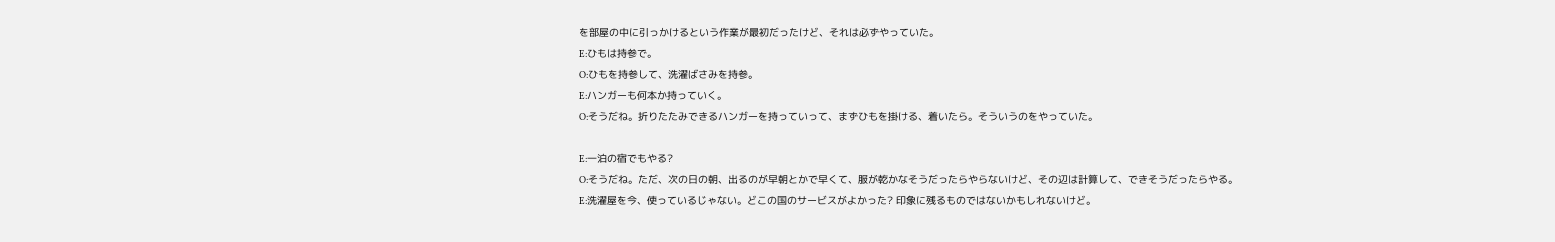を部屋の中に引っかけるという作業が最初だったけど、それは必ずやっていた。
E:ひもは持参で。
O:ひもを持参して、洗濯ばさみを持参。
E:ハンガーも何本か持っていく。
O:そうだね。折りたたみできるハンガーを持っていって、まずひもを掛ける、着いたら。そういうのをやっていた。

E:一泊の宿でもやる?
O:そうだね。ただ、次の日の朝、出るのが早朝とかで早くて、服が乾かなそうだったらやらないけど、その辺は計算して、できそうだったらやる。
E:洗濯屋を今、使っているじゃない。どこの国のサービスがよかった? 印象に残るものではないかもしれないけど。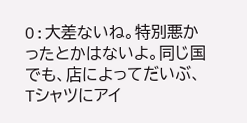O:大差ないね。特別悪かったとかはないよ。同じ国でも、店によってだいぶ、Tシャツにアイ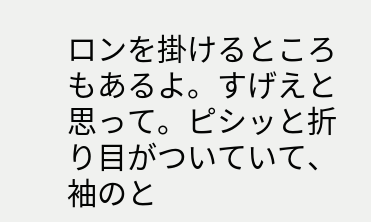ロンを掛けるところもあるよ。すげえと思って。ピシッと折り目がついていて、袖のと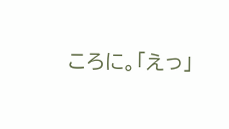ころに。「えっ」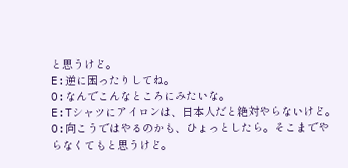と思うけど。
E:逆に困ったりしてね。
O:なんでこんなところにみたいな。
E:Tシャツにアイロンは、日本人だと絶対やらないけど。
O:向こうではやるのかも、ひょっとしたら。そこまでやらなくてもと思うけど。